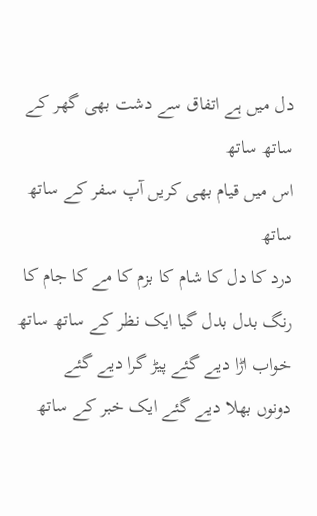دل میں ہے اتفاق سے دشت بھی گھر کے ساتھ ساتھ
اس میں قیام بھی کریں آپ سفر کے ساتھ ساتھ
درد کا دل کا شام کا بزم کا مے کا جام کا
رنگ بدل بدل گیا ایک نظر کے ساتھ ساتھ
خواب اڑا دیے گئے پیڑ گرا دیے گئے
دونوں بھلا دیے گئے ایک خبر کے ساتھ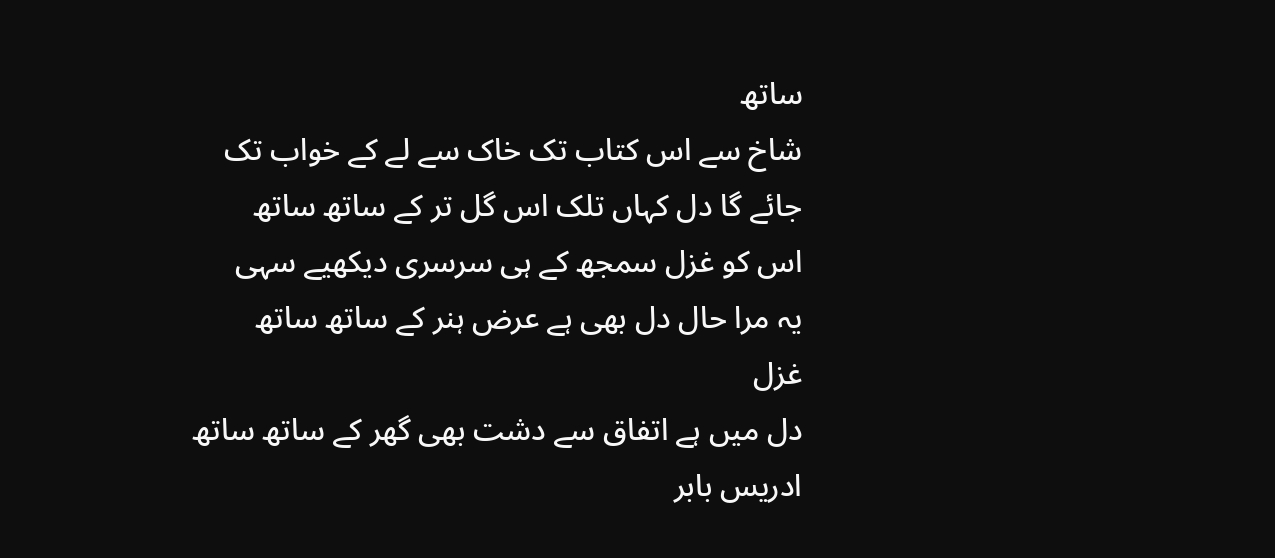ساتھ
شاخ سے اس کتاب تک خاک سے لے کے خواب تک
جائے گا دل کہاں تلک اس گل تر کے ساتھ ساتھ
اس کو غزل سمجھ کے ہی سرسری دیکھیے سہی
یہ مرا حال دل بھی ہے عرض ہنر کے ساتھ ساتھ
غزل
دل میں ہے اتفاق سے دشت بھی گھر کے ساتھ ساتھ
ادریس بابر